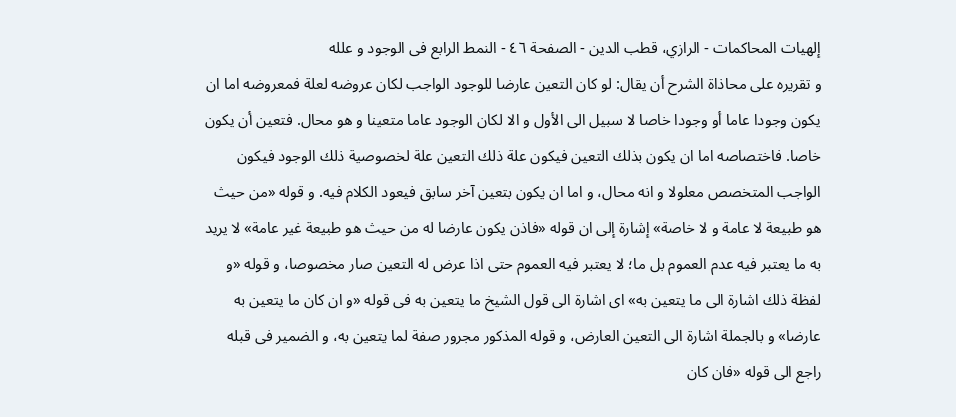إلهيات المحاكمات - الرازي، قطب الدين - الصفحة ٤٦ - النمط الرابع فى الوجود و علله
و تقريره على محاذاة الشرح أن يقال: لو كان التعين عارضا للوجود الواجب لكان عروضه لعلة فمعروضه اما ان يكون وجودا عاما أو وجودا خاصا لا سبيل الى الأول و الا لكان الوجود عاما متعينا و هو محال. فتعين أن يكون خاصا. فاختصاصه اما ان يكون بذلك التعين فيكون علة ذلك التعين علة لخصوصية ذلك الوجود فيكون الواجب المتخصص معلولا و انه محال، و اما ان يكون بتعين آخر سابق فيعود الكلام فيه. و قوله «من حيث هو طبيعة لا عامة و لا خاصة» إشارة إلى ان قوله «فاذن يكون عارضا له من حيث هو طبيعة غير عامة» لا يريد به ما يعتبر فيه عدم العموم بل ما؛ لا يعتبر فيه العموم حتى اذا عرض له التعين صار مخصوصا، و قوله «و لفظة ذلك اشارة الى ما يتعين به» اى اشارة الى قول الشيخ ما يتعين به فى قوله «و ان كان ما يتعين به عارضا» و بالجملة اشارة الى التعين العارض، و قوله المذكور مجرور صفة لما يتعين به، و الضمير فى قبله راجع الى قوله «فان كان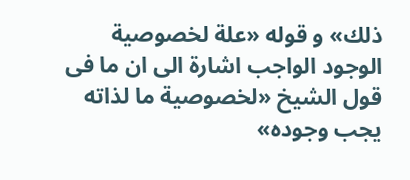ذلك» و قوله «علة لخصوصية الوجود الواجب اشارة الى ان ما فى قول الشيخ «لخصوصية ما لذاته يجب وجوده»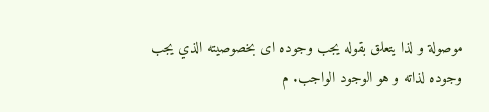موصولة و لذا يتعلق بقوله يجب وجوده اى بخصوصيته الذي يجب وجوده لذاته و هو الوجود الواجب. م